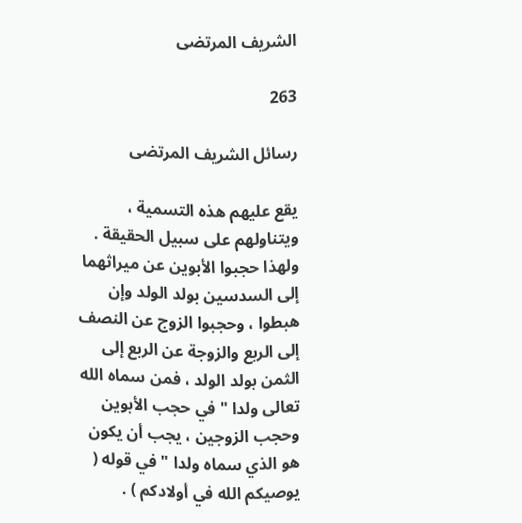الشريف المرتضى

263

رسائل الشريف المرتضى

يقع عليهم هذه التسمية ، ويتناولهم على سبيل الحقيقة . ولهذا حجبوا الأبوين عن ميراثهما إلى السدسين بولد الولد وإن هبطوا ، وحجبوا الزوج عن النصف إلى الربع والزوجة عن الربع إلى الثمن بولد الولد ، فمن سماه الله تعالى ولدا " في حجب الأبوين وحجب الزوجين ، يجب أن يكون هو الذي سماه ولدا " في قوله ( يوصيكم الله في أولادكم ) .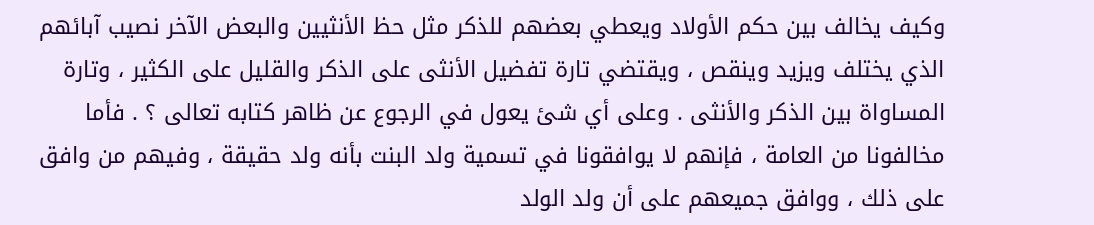وكيف يخالف بين حكم الأولاد ويعطي بعضهم للذكر مثل حظ الأنثيين والبعض الآخر نصيب آبائهم الذي يختلف ويزيد وينقص ، ويقتضي تارة تفضيل الأنثى على الذكر والقليل على الكثير ، وتارة المساواة بين الذكر والأنثى . وعلى أي شئ يعول في الرجوع عن ظاهر كتابه تعالى ؟ . فأما مخالفونا من العامة ، فإنهم لا يوافقونا في تسمية ولد البنت بأنه ولد حقيقة ، وفيهم من وافق على ذلك ، ووافق جميعهم على أن ولد الولد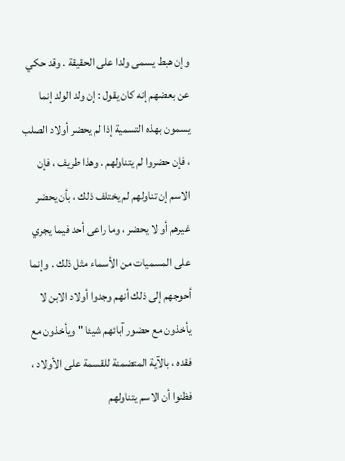وإن هبط يسمى ولدا على الحقيقة . وقد حكي عن بعضهم إنه كان يقول : إن ولد الولد إنما يسمون بهذه التسمية إذا لم يحضر أولاد الصلب ، فإن حضروا لم يتناولهم . وهذا طريف ، فإن الاسم إن تناولهم لم يختلف ذلك ، بأن يحضر غيرهم أو لا يحضر ، وما راعى أحد فيما يجري على المسميات من الأسماء مثل ذلك . وإنما أحوجهم إلى ذلك أنهم وجدوا أولاد الابن لا يأخذون مع حضور آبائهم شيئا " ويأخذون مع فقده ، بالآية المتضمنة للقسمة على الأولاد ، فظنوا أن الاسم يتناولهم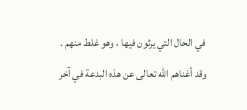في الحال التي يرثون فيها ، وهو غلط منهم . وقد أغناهم الله تعالى عن هذه البدعة في آخر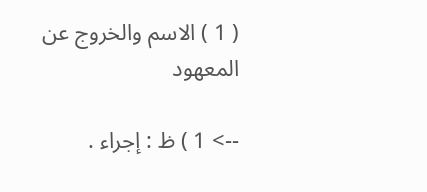( 1 ) الاسم والخروج عن المعهود

--> 1 ) ظ : إجراء .